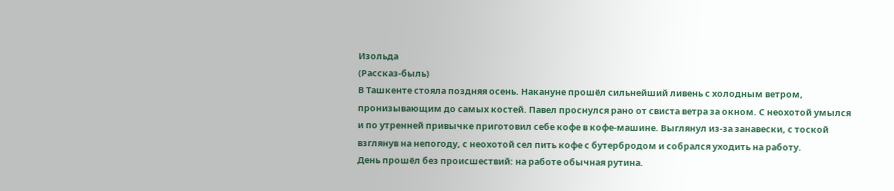Изольда
(Рассказ-быль)
В Ташкенте стояла поздняя осень. Накануне прошёл сильнейший ливень с холодным ветром, пронизывающим до самых костей. Павел проснулся рано от свиста ветра за окном. С неохотой умылся и по утренней привычке приготовил себе кофе в кофе-машине. Выглянул из-за занавески, с тоской взглянув на непогоду, с неохотой сел пить кофе с бутербродом и собрался уходить на работу.
День прошёл без происшествий: на работе обычная рутина.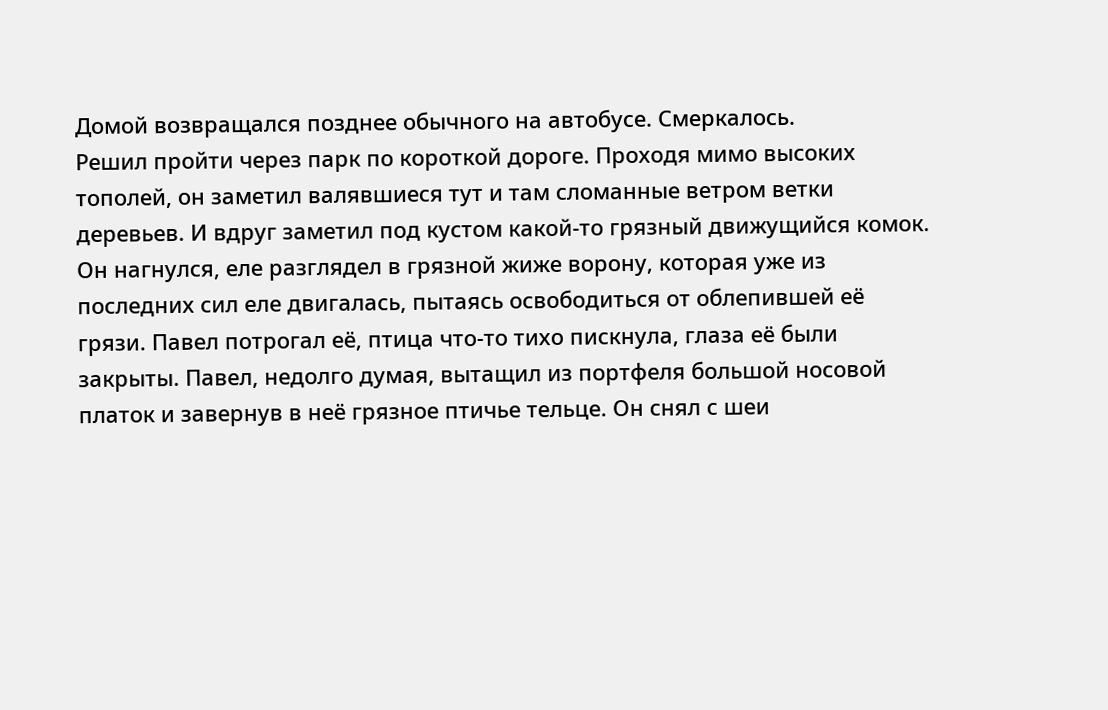Домой возвращался позднее обычного на автобусе. Смеркалось.
Решил пройти через парк по короткой дороге. Проходя мимо высоких тополей, он заметил валявшиеся тут и там сломанные ветром ветки деревьев. И вдруг заметил под кустом какой-то грязный движущийся комок. Он нагнулся, еле разглядел в грязной жиже ворону, которая уже из последних сил еле двигалась, пытаясь освободиться от облепившей её грязи. Павел потрогал её, птица что-то тихо пискнула, глаза её были закрыты. Павел, недолго думая, вытащил из портфеля большой носовой платок и завернув в неё грязное птичье тельце. Он снял с шеи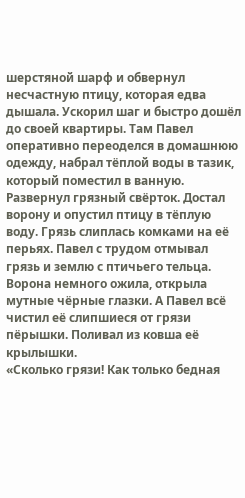шерстяной шарф и обвернул несчастную птицу, которая едва дышала. Ускорил шаг и быстро дошёл до своей квартиры. Там Павел оперативно переоделся в домашнюю одежду, набрал тёплой воды в тазик, который поместил в ванную. Развернул грязный свёрток. Достал ворону и опустил птицу в тёплую воду. Грязь слиплась комками на её перьях. Павел с трудом отмывал грязь и землю с птичьего тельца. Ворона немного ожила, открыла мутные чёрные глазки. А Павел всё чистил её слипшиеся от грязи пёрышки. Поливал из ковша её крылышки.
«Сколько грязи! Как только бедная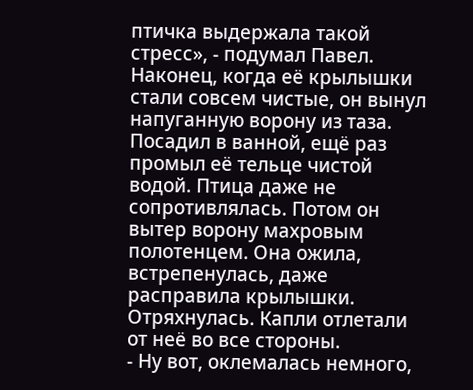птичка выдержала такой стресс», - подумал Павел. Наконец, когда её крылышки стали совсем чистые, он вынул напуганную ворону из таза. Посадил в ванной, ещё раз промыл её тельце чистой водой. Птица даже не сопротивлялась. Потом он вытер ворону махровым полотенцем. Она ожила, встрепенулась, даже расправила крылышки. Отряхнулась. Капли отлетали от неё во все стороны.
- Ну вот, оклемалась немного,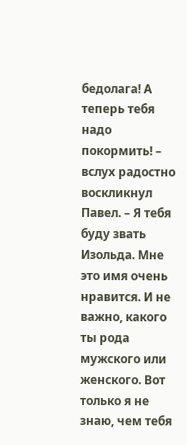бедолага! А теперь тебя надо покормить! – вслух радостно воскликнул Павел. – Я тебя буду звать Изольда. Мне это имя очень нравится. И не важно, какого ты рода мужского или женского. Вот только я не знаю, чем тебя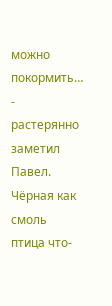можно покормить… - растерянно заметил Павел.
Чёрная как смоль птица что-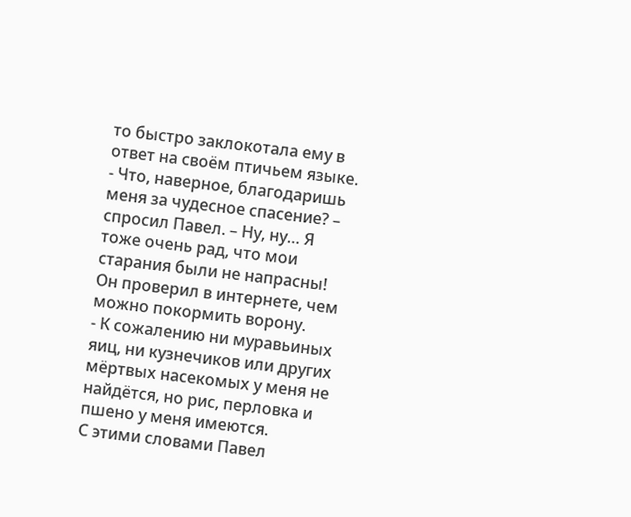то быстро заклокотала ему в ответ на своём птичьем языке.
- Что, наверное, благодаришь меня за чудесное спасение? – спросил Павел. – Ну, ну… Я тоже очень рад, что мои старания были не напрасны!
Он проверил в интернете, чем можно покормить ворону.
- К сожалению ни муравьиных яиц, ни кузнечиков или других мёртвых насекомых у меня не найдётся, но рис, перловка и пшено у меня имеются.
С этими словами Павел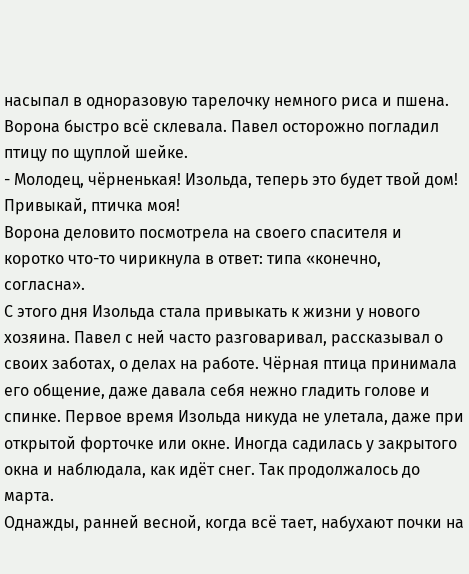насыпал в одноразовую тарелочку немного риса и пшена. Ворона быстро всё склевала. Павел осторожно погладил птицу по щуплой шейке.
- Молодец, чёрненькая! Изольда, теперь это будет твой дом! Привыкай, птичка моя!
Ворона деловито посмотрела на своего спасителя и коротко что-то чирикнула в ответ: типа «конечно, согласна».
С этого дня Изольда стала привыкать к жизни у нового хозяина. Павел с ней часто разговаривал, рассказывал о своих заботах, о делах на работе. Чёрная птица принимала его общение, даже давала себя нежно гладить голове и спинке. Первое время Изольда никуда не улетала, даже при открытой форточке или окне. Иногда садилась у закрытого окна и наблюдала, как идёт снег. Так продолжалось до марта.
Однажды, ранней весной, когда всё тает, набухают почки на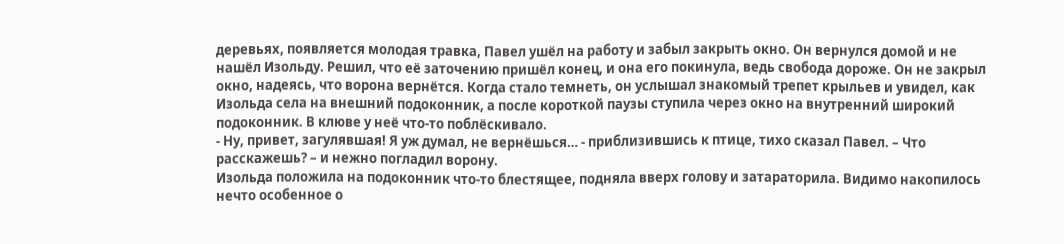деревьях, появляется молодая травка, Павел ушёл на работу и забыл закрыть окно. Он вернулся домой и не нашёл Изольду. Решил, что её заточению пришёл конец, и она его покинула, ведь свобода дороже. Он не закрыл окно, надеясь, что ворона вернётся. Когда стало темнеть, он услышал знакомый трепет крыльев и увидел, как Изольда села на внешний подоконник, а после короткой паузы ступила через окно на внутренний широкий подоконник. В клюве у неё что-то поблёскивало.
- Ну, привет, загулявшая! Я уж думал, не вернёшься… - приблизившись к птице, тихо сказал Павел. – Что расскажешь? – и нежно погладил ворону.
Изольда положила на подоконник что-то блестящее, подняла вверх голову и затараторила. Видимо накопилось нечто особенное о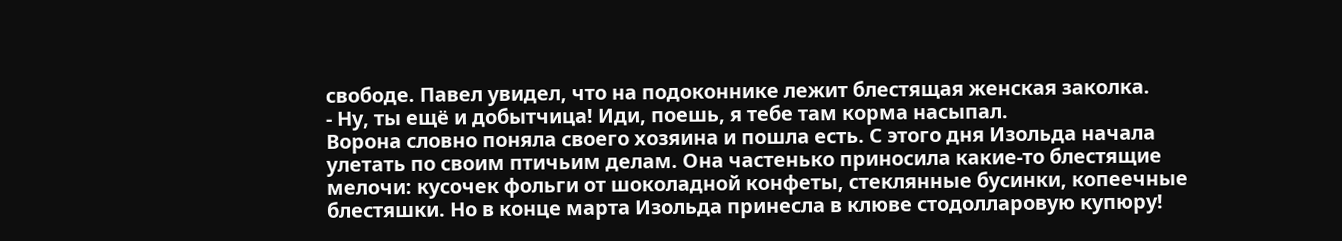свободе. Павел увидел, что на подоконнике лежит блестящая женская заколка.
- Ну, ты ещё и добытчица! Иди, поешь, я тебе там корма насыпал.
Ворона словно поняла своего хозяина и пошла есть. С этого дня Изольда начала улетать по своим птичьим делам. Она частенько приносила какие-то блестящие мелочи: кусочек фольги от шоколадной конфеты, стеклянные бусинки, копеечные блестяшки. Но в конце марта Изольда принесла в клюве стодолларовую купюру!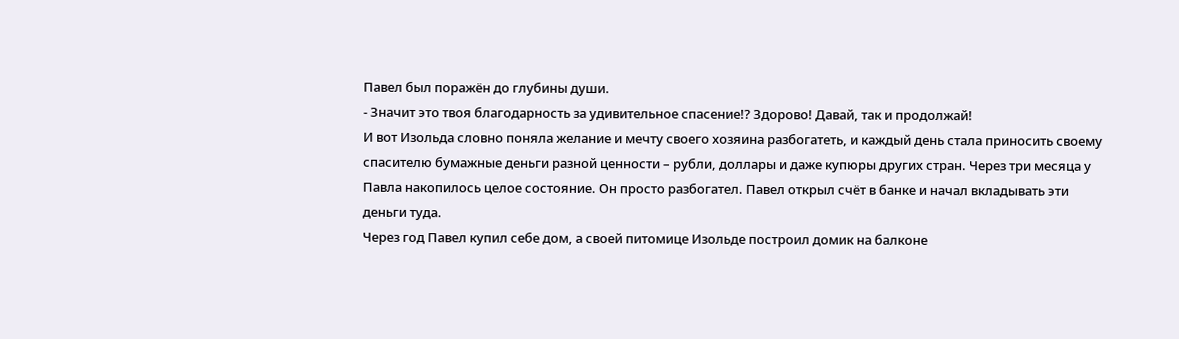Павел был поражён до глубины души.
- Значит это твоя благодарность за удивительное спасение!? Здорово! Давай, так и продолжай!
И вот Изольда словно поняла желание и мечту своего хозяина разбогатеть, и каждый день стала приносить своему спасителю бумажные деньги разной ценности – рубли, доллары и даже купюры других стран. Через три месяца у Павла накопилось целое состояние. Он просто разбогател. Павел открыл счёт в банке и начал вкладывать эти деньги туда.
Через год Павел купил себе дом, а своей питомице Изольде построил домик на балконе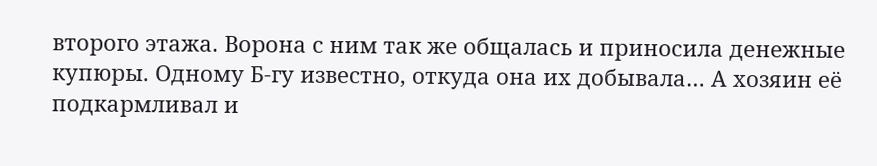второго этажа. Ворона с ним так же общалась и приносила денежные купюры. Одному Б-гу известно, откуда она их добывала… А хозяин её подкармливал и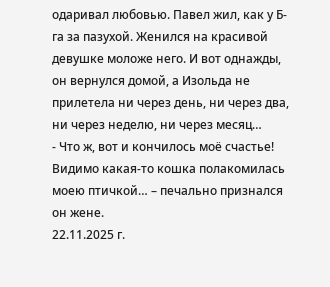одаривал любовью. Павел жил, как у Б-га за пазухой. Женился на красивой девушке моложе него. И вот однажды, он вернулся домой, а Изольда не прилетела ни через день, ни через два, ни через неделю, ни через месяц…
- Что ж, вот и кончилось моё счастье! Видимо какая-то кошка полакомилась моею птичкой… – печально признался он жене.
22.11.2025 г.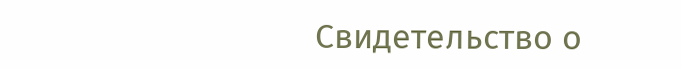Свидетельство о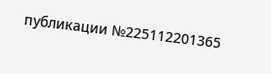публикации №225112201365